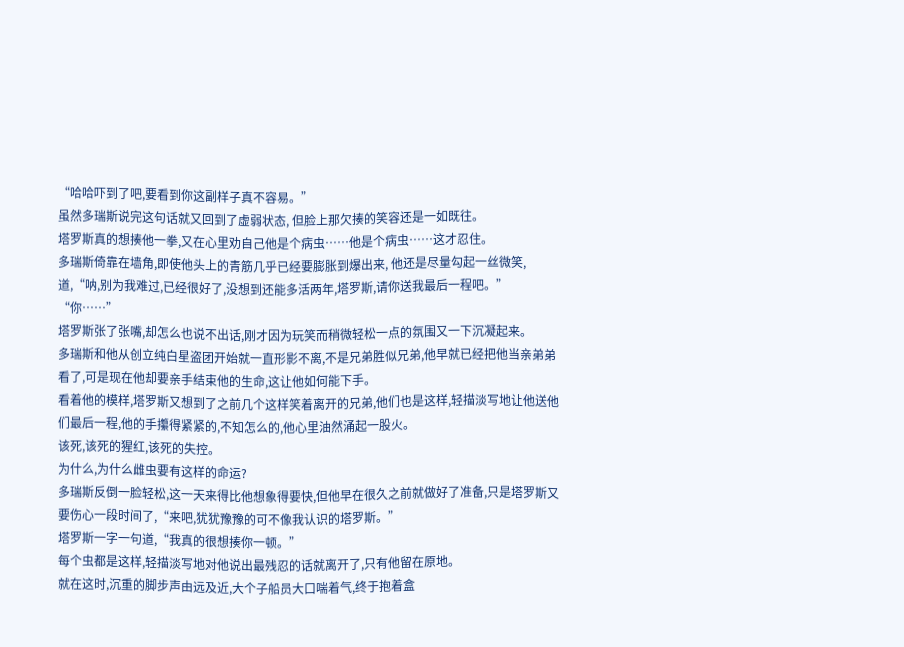“哈哈吓到了吧,要看到你这副样子真不容易。”
虽然多瑞斯说完这句话就又回到了虚弱状态, 但脸上那欠揍的笑容还是一如既往。
塔罗斯真的想揍他一拳,又在心里劝自己他是个病虫……他是个病虫……这才忍住。
多瑞斯倚靠在墙角,即使他头上的青筋几乎已经要膨胀到爆出来, 他还是尽量勾起一丝微笑,道,“呐,别为我难过,已经很好了,没想到还能多活两年,塔罗斯,请你送我最后一程吧。”
“你……”
塔罗斯张了张嘴,却怎么也说不出话,刚才因为玩笑而稍微轻松一点的氛围又一下沉凝起来。
多瑞斯和他从创立纯白星盗团开始就一直形影不离,不是兄弟胜似兄弟,他早就已经把他当亲弟弟看了,可是现在他却要亲手结束他的生命,这让他如何能下手。
看着他的模样,塔罗斯又想到了之前几个这样笑着离开的兄弟,他们也是这样,轻描淡写地让他送他们最后一程,他的手攥得紧紧的,不知怎么的,他心里油然涌起一股火。
该死,该死的猩红,该死的失控。
为什么,为什么雌虫要有这样的命运?
多瑞斯反倒一脸轻松,这一天来得比他想象得要快,但他早在很久之前就做好了准备,只是塔罗斯又要伤心一段时间了,“来吧,犹犹豫豫的可不像我认识的塔罗斯。”
塔罗斯一字一句道,“我真的很想揍你一顿。”
每个虫都是这样,轻描淡写地对他说出最残忍的话就离开了,只有他留在原地。
就在这时,沉重的脚步声由远及近,大个子船员大口喘着气,终于抱着盒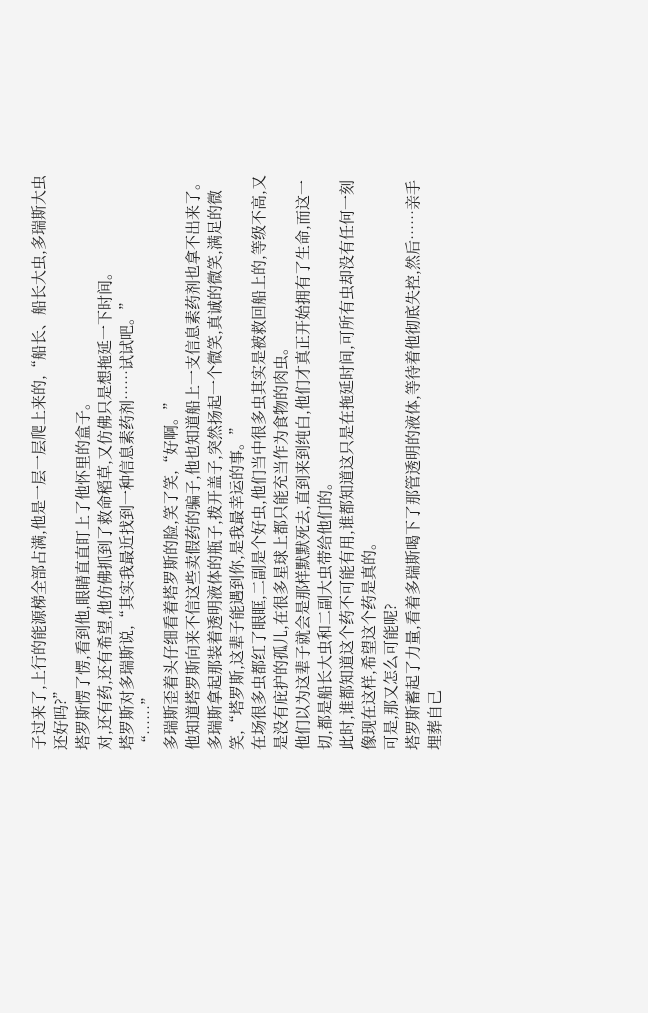子过来了,上行的能源梯全部占满,他是一层一层爬上来的,“船长、船长大虫,多瑞斯大虫还好吗?”
塔罗斯愣了愣,看到他,眼睛直直盯上了他怀里的盒子。
对,还有药,还有希望,他仿佛抓到了救命稻草,又仿佛只是想拖延一下时间。
塔罗斯对多瑞斯说,“其实我最近找到一种信息素药剂……试试吧。”
“……”
多瑞斯歪着头仔细看着塔罗斯的脸,笑了笑,“好啊。”
他知道塔罗斯向来不信这些卖假药的骗子,他也知道船上一支信息素药剂也拿不出来了。
多瑞斯拿起那装着透明液体的瓶子,拨开盖子,突然扬起一个微笑,真诚的微笑,满足的微笑,“塔罗斯,这辈子能遇到你,是我最幸运的事。”
在场很多虫都红了眼眶,二副是个好虫,他们当中很多虫其实是被救回船上的,等级不高,又是没有庇护的孤儿,在很多星球上都只能充当作为食物的肉虫。
他们以为这辈子就会是那样默默死去,直到来到纯白,他们才真正开始拥有了生命,而这一切,都是船长大虫和二副大虫带给他们的。
此时,谁都知道这个药不可能有用,谁都知道这只是在拖延时间,可所有虫却没有任何一刻像现在这样,希望这个药是真的。
可是,那又怎么可能呢?
塔罗斯蓄起了力量,看着多瑞斯喝下了那管透明的液体,等待着他彻底失控,然后……亲手埋葬自己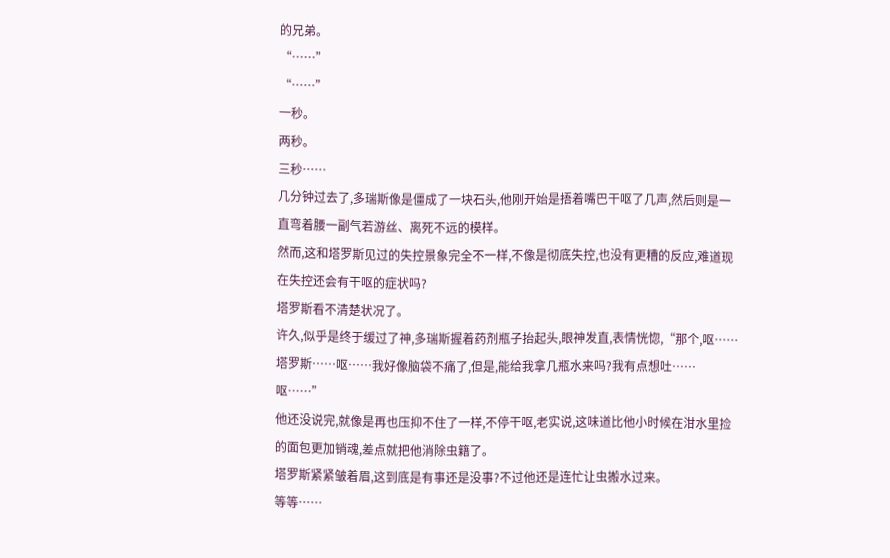的兄弟。
“……”
“……”
一秒。
两秒。
三秒……
几分钟过去了,多瑞斯像是僵成了一块石头,他刚开始是捂着嘴巴干呕了几声,然后则是一直弯着腰一副气若游丝、离死不远的模样。
然而,这和塔罗斯见过的失控景象完全不一样,不像是彻底失控,也没有更糟的反应,难道现在失控还会有干呕的症状吗?
塔罗斯看不清楚状况了。
许久,似乎是终于缓过了神,多瑞斯握着药剂瓶子抬起头,眼神发直,表情恍惚,“那个,呕……塔罗斯……呕……我好像脑袋不痛了,但是,能给我拿几瓶水来吗?我有点想吐……呕……”
他还没说完,就像是再也压抑不住了一样,不停干呕,老实说,这味道比他小时候在泔水里捡的面包更加销魂,差点就把他消除虫籍了。
塔罗斯紧紧皱着眉,这到底是有事还是没事?不过他还是连忙让虫搬水过来。
等等……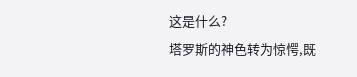这是什么?
塔罗斯的神色转为惊愕,既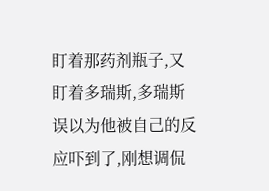盯着那药剂瓶子,又盯着多瑞斯,多瑞斯误以为他被自己的反应吓到了,刚想调侃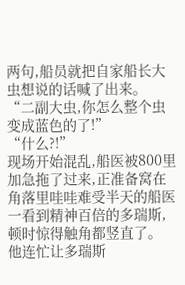两句,船员就把自家船长大虫想说的话喊了出来。
“二副大虫,你怎么整个虫变成蓝色的了!”
“什么?!”
现场开始混乱,船医被800里加急拖了过来,正准备窝在角落里哇哇难受半天的船医一看到精神百倍的多瑞斯,顿时惊得触角都竖直了。
他连忙让多瑞斯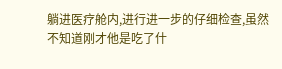躺进医疗舱内,进行进一步的仔细检查,虽然不知道刚才他是吃了什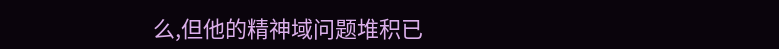么,但他的精神域问题堆积已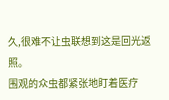久,很难不让虫联想到这是回光返照。
围观的众虫都紧张地盯着医疗